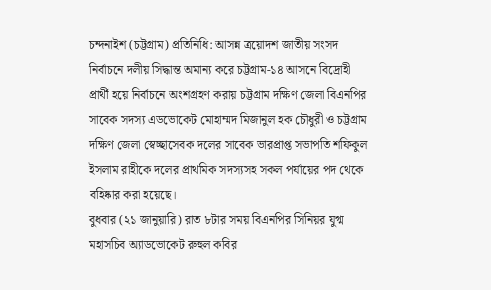চন্দনাইশ (চট্টগ্রাম) প্রতিনিধি: আসন্ন ত্রয়োদশ জাতীয় সংসদ নির্বাচনে দলীয় সিদ্ধান্ত অমান্য করে চট্টগ্রাম-১৪ আসনে বিদ্রোহী প্রার্থী হয়ে নির্বাচনে অংশগ্রহণ করায় চট্টগ্রাম দক্ষিণ জেলা বিএনপির সাবেক সদস্য এডভোকেট মোহাম্মদ মিজানুল হক চৌধুরী ও চট্টগ্রাম দক্ষিণ জেলা স্বেচ্ছাসেবক দলের সাবেক ভারপ্রাপ্ত সভাপতি শফিকুল ইসলাম রাহীকে দলের প্রাথমিক সদস্যসহ সকল পর্যায়ের পদ থেকে বহিষ্কার করা হয়েছে।
বুধবার (২১ জানুয়ারি) রাত ৮টার সময় বিএনপির সিনিয়র যুগ্ম মহাসচিব অ্যাডভোকেট রুহুল কবির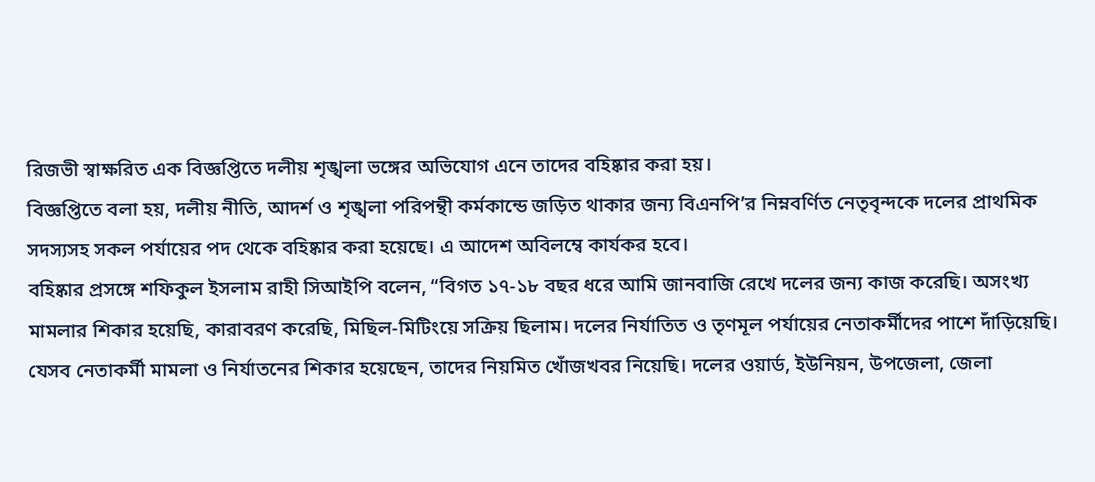রিজভী স্বাক্ষরিত এক বিজ্ঞপ্তিতে দলীয় শৃঙ্খলা ভঙ্গের অভিযোগ এনে তাদের বহিষ্কার করা হয়।
বিজ্ঞপ্তিতে বলা হয়, দলীয় নীতি, আদর্শ ও শৃঙ্খলা পরিপন্থী কর্মকান্ডে জড়িত থাকার জন্য বিএনপি’র নিম্নবর্ণিত নেতৃবৃন্দকে দলের প্রাথমিক সদস্যসহ সকল পর্যায়ের পদ থেকে বহিষ্কার করা হয়েছে। এ আদেশ অবিলম্বে কার্যকর হবে।
বহিষ্কার প্রসঙ্গে শফিকুল ইসলাম রাহী সিআইপি বলেন, “বিগত ১৭-১৮ বছর ধরে আমি জানবাজি রেখে দলের জন্য কাজ করেছি। অসংখ্য মামলার শিকার হয়েছি, কারাবরণ করেছি, মিছিল-মিটিংয়ে সক্রিয় ছিলাম। দলের নির্যাতিত ও তৃণমূল পর্যায়ের নেতাকর্মীদের পাশে দাঁড়িয়েছি। যেসব নেতাকর্মী মামলা ও নির্যাতনের শিকার হয়েছেন, তাদের নিয়মিত খোঁজখবর নিয়েছি। দলের ওয়ার্ড, ইউনিয়ন, উপজেলা, জেলা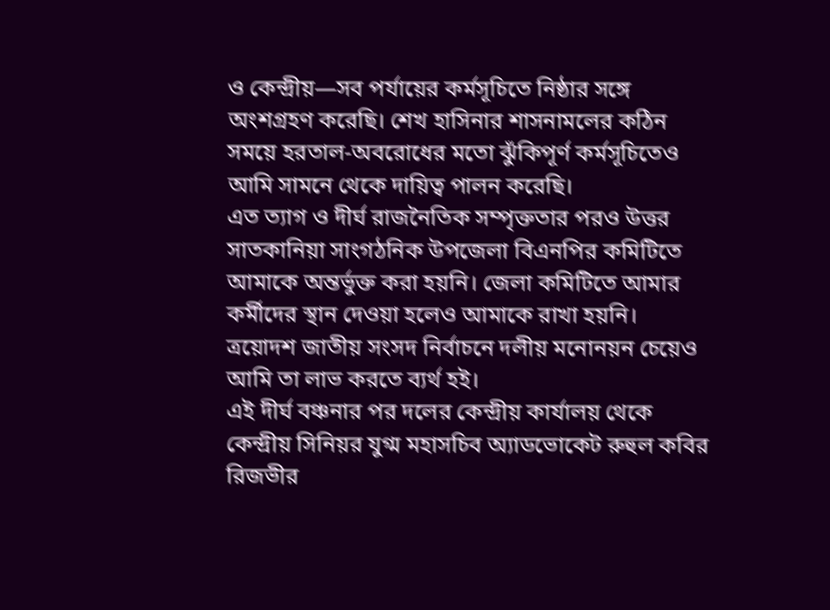ও কেন্দ্রীয়—সব পর্যায়ের কর্মসূচিতে নিষ্ঠার সঙ্গে অংশগ্রহণ করেছি। শেখ হাসিনার শাসনামলের কঠিন সময়ে হরতাল-অবরোধের মতো ঝুঁকিপূর্ণ কর্মসূচিতেও আমি সামনে থেকে দায়িত্ব পালন করেছি।
এত ত্যাগ ও দীর্ঘ রাজনৈতিক সম্পৃক্ততার পরও উত্তর সাতকানিয়া সাংগঠনিক উপজেলা বিএনপির কমিটিতে আমাকে অন্তর্ভুক্ত করা হয়নি। জেলা কমিটিতে আমার কর্মীদের স্থান দেওয়া হলেও আমাকে রাখা হয়নি। ত্রয়োদশ জাতীয় সংসদ নির্বাচনে দলীয় মনোনয়ন চেয়েও আমি তা লাভ করতে ব্যর্থ হই।
এই দীর্ঘ বঞ্চনার পর দলের কেন্দ্রীয় কার্যালয় থেকে কেন্দ্রীয় সিনিয়র যুগ্ম মহাসচিব অ্যাডভোকেট রুহুল কবির রিজভীর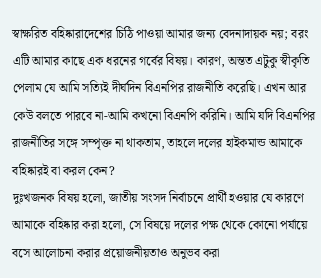স্বাক্ষরিত বহিষ্কারাদেশের চিঠি পাওয়া আমার জন্য বেদনাদায়ক নয়; বরং এটি আমার কাছে এক ধরনের গর্বের বিষয়। কারণ, অন্তত এটুকু স্বীকৃতি পেলাম যে আমি সত্যিই দীর্ঘদিন বিএনপির রাজনীতি করেছি। এখন আর কেউ বলতে পারবে না-আমি কখনো বিএনপি করিনি। আমি যদি বিএনপির রাজনীতির সঙ্গে সম্পৃক্ত না থাকতাম, তাহলে দলের হাইকমান্ড আমাকে বহিষ্কারই বা করল কেন?
দুঃখজনক বিষয় হলো, জাতীয় সংসদ নির্বাচনে প্রার্থী হওয়ার যে কারণে আমাকে বহিষ্কার করা হলো, সে বিষয়ে দলের পক্ষ থেকে কোনো পর্যায়ে বসে আলোচনা করার প্রয়োজনীয়তাও অনুভব করা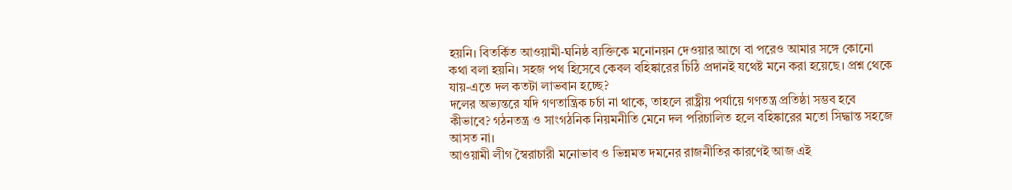হয়নি। বিতর্কিত আওয়ামী-ঘনিষ্ঠ ব্যক্তিকে মনোনয়ন দেওয়ার আগে বা পরেও আমার সঙ্গে কোনো কথা বলা হয়নি। সহজ পথ হিসেবে কেবল বহিষ্কারের চিঠি প্রদানই যথেষ্ট মনে করা হয়েছে। প্রশ্ন থেকে যায়-এতে দল কতটা লাভবান হচ্ছে?
দলের অভ্যন্তরে যদি গণতান্ত্রিক চর্চা না থাকে, তাহলে রাষ্ট্রীয় পর্যায়ে গণতন্ত্র প্রতিষ্ঠা সম্ভব হবে কীভাবে? গঠনতন্ত্র ও সাংগঠনিক নিয়মনীতি মেনে দল পরিচালিত হলে বহিষ্কারের মতো সিদ্ধান্ত সহজে আসত না।
আওয়ামী লীগ স্বৈরাচারী মনোভাব ও ভিন্নমত দমনের রাজনীতির কারণেই আজ এই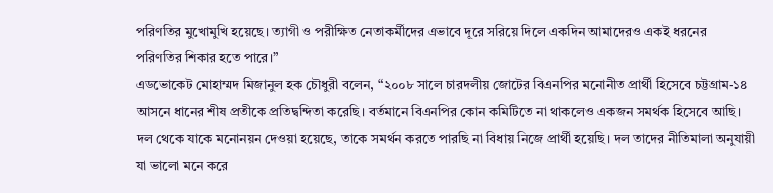পরিণতির মুখোমুখি হয়েছে। ত্যাগী ও পরীক্ষিত নেতাকর্মীদের এভাবে দূরে সরিয়ে দিলে একদিন আমাদেরও একই ধরনের পরিণতির শিকার হতে পারে।”
এডভোকেট মোহাম্মদ মিজানুল হক চৌধুরী বলেন, “২০০৮ সালে চারদলীয় জোটের বিএনপির মনোনীত প্রার্থী হিসেবে চট্টগ্রাম-১৪ আসনে ধানের শীষ প্রতীকে প্রতিদ্বন্দিতা করেছি। বর্তমানে বিএনপির কোন কমিটিতে না থাকলেও একজন সমর্থক হিসেবে আছি। দল থেকে যাকে মনোনয়ন দেওয়া হয়েছে, তাকে সমর্থন করতে পারছি না বিধায় নিজে প্রার্থী হয়েছি। দল তাদের নীতিমালা অনুযায়ী যা ভালো মনে করে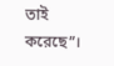তাই করেছে”।